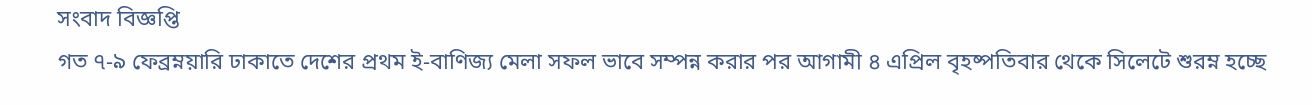সংবাদ বিজ্ঞপ্তি
গত ৭-৯ ফেব্রম্নয়ারি ঢাকাতে দেশের প্রথম ই-বাণিজ্য মেলা সফল ভাবে সম্পন্ন করার পর আগামী ৪ এপ্রিল বৃহষ্পতিবার থেকে সিলেটে শুরম্ন হচ্ছে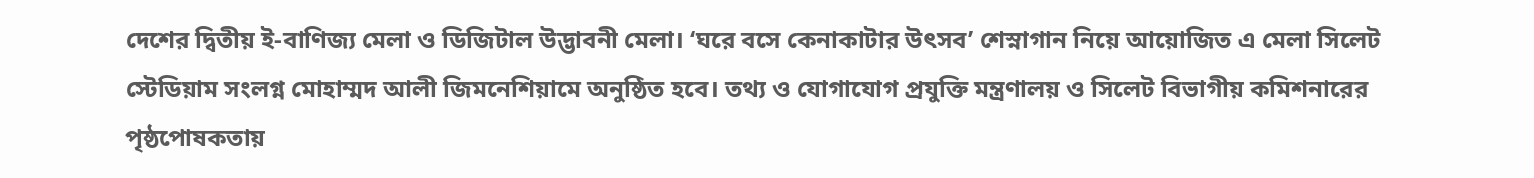দেশের দ্বিতীয় ই-বাণিজ্য মেলা ও ডিজিটাল উদ্ভাবনী মেলা। ‘ঘরে বসে কেনাকাটার উৎসব’ শেস্নাগান নিয়ে আয়োজিত এ মেলা সিলেট স্টেডিয়াম সংলগ্ন মোহাম্মদ আলী জিমনেশিয়ামে অনুষ্ঠিত হবে। তথ্য ও যোগাযোগ প্রযুক্তি মন্ত্রণালয় ও সিলেট বিভাগীয় কমিশনারের পৃষ্ঠপোষকতায়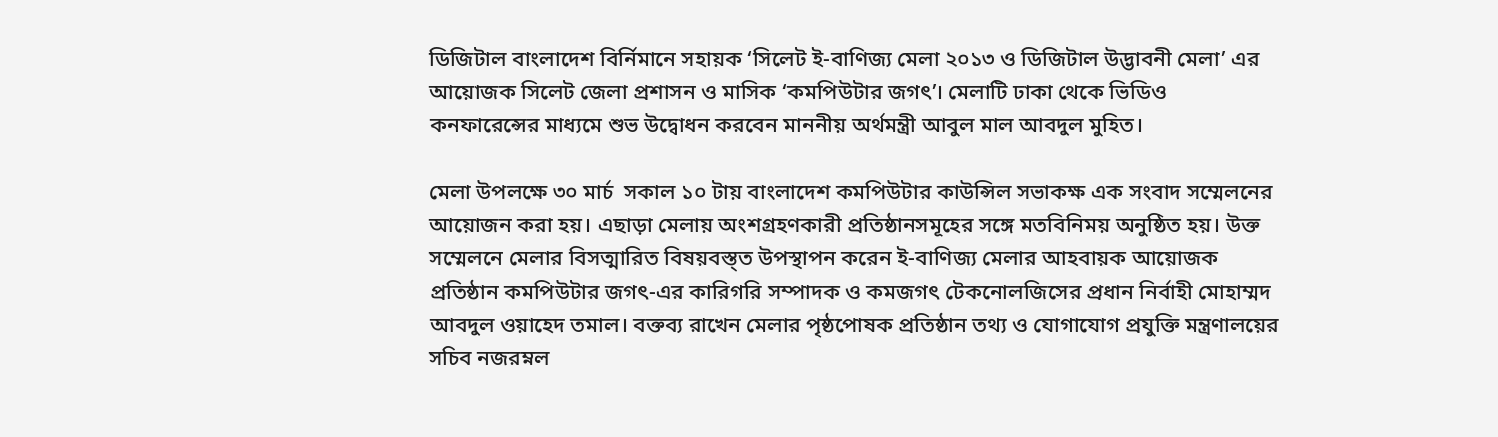ডিজিটাল বাংলাদেশ বির্নিমানে সহায়ক ‘সিলেট ই-বাণিজ্য মেলা ২০১৩ ও ডিজিটাল উদ্ভাবনী মেলা’ এর আয়োজক সিলেট জেলা প্রশাসন ও মাসিক ‘কমপিউটার জগৎ’। মেলাটি ঢাকা থেকে ভিডিও কনফারেন্সের মাধ্যমে শুভ উদ্বোধন করবেন মাননীয় অর্থমন্ত্রী আবুল মাল আবদুল মুহিত।

মেলা উপলক্ষে ৩০ মার্চ  সকাল ১০ টায় বাংলাদেশ কমপিউটার কাউন্সিল সভাকক্ষ এক সংবাদ সম্মেলনের আয়োজন করা হয়। এছাড়া মেলায় অংশগ্রহণকারী প্রতিষ্ঠানসমূহের সঙ্গে মতবিনিময় অনুষ্ঠিত হয়। উক্ত সম্মেলনে মেলার বিসত্মারিত বিষয়বস্ত্ত উপস্থাপন করেন ই-বাণিজ্য মেলার আহবায়ক আয়োজক প্রতিষ্ঠান কমপিউটার জগৎ-এর কারিগরি সম্পাদক ও কমজগৎ টেকনোলজিসের প্রধান নির্বাহী মোহাম্মদ আবদুল ওয়াহেদ তমাল। বক্তব্য রাখেন মেলার পৃষ্ঠপোষক প্রতিষ্ঠান তথ্য ও যোগাযোগ প্রযুক্তি মন্ত্রণালয়ের সচিব নজরম্নল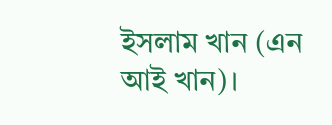ইসলাম খান (এন আই খান)।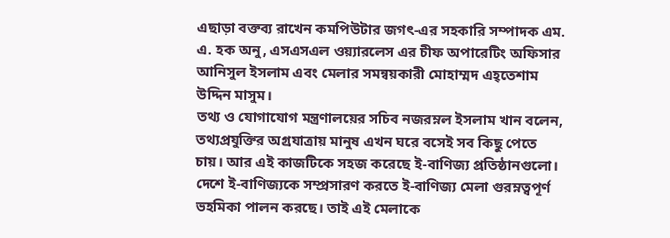এছাড়া বক্তব্য রাখেন কমপিউটার জগৎ-এর সহকারি সম্পাদক এম. এ. হক অনু, এসএসএল ওয়্যারলেস এর চীফ অপারেটিং অফিসার আনিসুল ইসলাম এবং মেলার সমন্বয়কারী মোহাম্মদ এহ্তেশাম উদ্দিন মাসুম।
তথ্য ও যোগাযোগ মন্ত্রণালয়ের সচিব নজরম্নল ইসলাম খান বলেন, তথ্যপ্রযুক্তির অগ্রযাত্রায় মানুষ এখন ঘরে বসেই সব কিছু পেতে চায়। আর এই কাজটিকে সহজ করেছে ই-বাণিজ্য প্রতিষ্ঠানগুলো। দেশে ই-বাণিজ্যকে সম্প্রসারণ করতে ই-বাণিজ্য মেলা গুরম্নত্বপূর্ণ ভহমিকা পালন করছে। তাই এই মেলাকে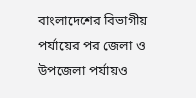বাংলাদেশের বিভাগীয় পর্যায়ের পর জেলা ও উপজেলা পর্যায়ও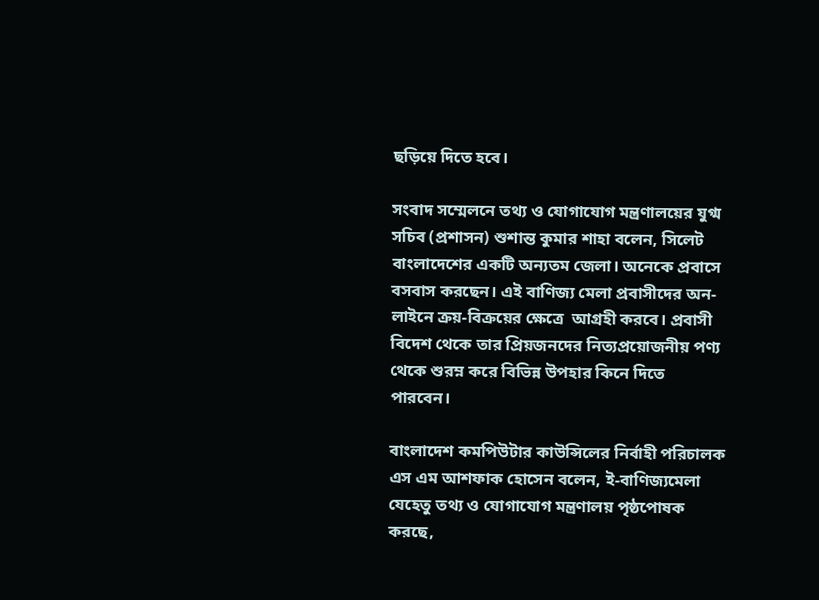ছড়িয়ে দিতে হবে।

সংবাদ সম্মেলনে তথ্য ও যোগাযোগ মন্ত্রণালয়ের যুগ্ম সচিব (প্রশাসন) শুশান্ত কুমার শাহা বলেন, সিলেট বাংলাদেশের একটি অন্যতম জেলা। অনেকে প্রবাসে বসবাস করছেন। এই বাণিজ্য মেলা প্রবাসীদের অন-লাইনে ক্রয়-বিক্রয়ের ক্ষেত্রে  আগ্রহী করবে। প্রবাসী বিদেশ থেকে তার প্রিয়জনদের নিত্যপ্রয়োজনীয় পণ্য থেকে শুরম্ন করে বিভিন্ন উপহার কিনে দিতে পারবেন।

বাংলাদেশ কমপিউটার কাউন্সিলের নির্বাহী পরিচালক এস এম আশফাক হোসেন বলেন, ই-বাণিজ্যমেলা যেহেতু তথ্য ও যোগাযোগ মন্ত্রণালয় পৃষ্ঠপোষক করছে,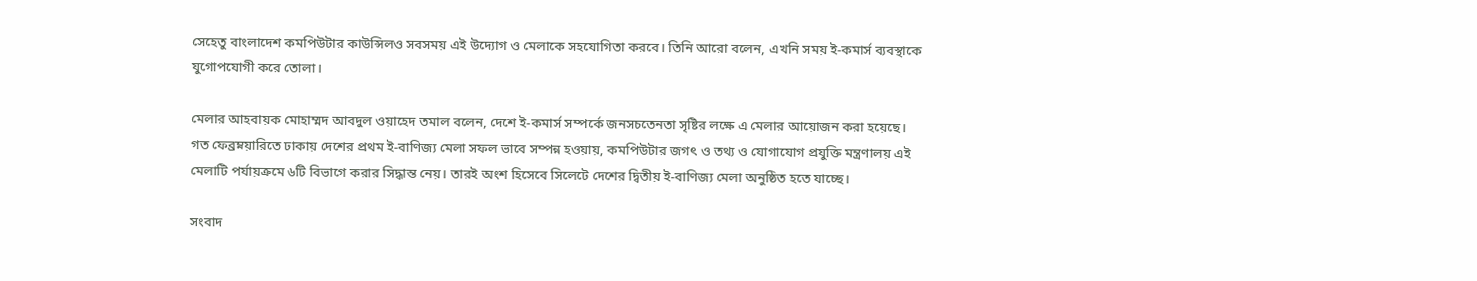সেহেতু বাংলাদেশ কমপিউটার কাউন্সিলও সবসময় এই উদ্যোগ ও মেলাকে সহযোগিতা করবে। তিনি আরো বলেন, এখনি সময় ই-কমার্স ব্যবস্থাকে যুগোপযোগী করে তোলা।

মেলার আহবায়ক মোহাম্মদ আবদুল ওয়াহেদ তমাল বলেন, দেশে ই-কমার্স সম্পর্কে জনসচতেনতা সৃষ্টির লক্ষে এ মেলার আয়োজন করা হয়েছে। গত ফেব্রম্নয়ারিতে ঢাকায় দেশের প্রথম ই-বাণিজ্য মেলা সফল ভাবে সম্পন্ন হওয়ায়, কমপিউটার জগৎ ও তথ্য ও যোগাযোগ প্রযুক্তি মন্ত্রণালয় এই মেলাটি পর্যায়ক্রমে ৬টি বিভাগে করার সিদ্ধান্ত নেয়। তারই অংশ হিসেবে সিলেটে দেশের দ্বিতীয় ই-বাণিজ্য মেলা অনুষ্ঠিত হতে যাচ্ছে।

সংবাদ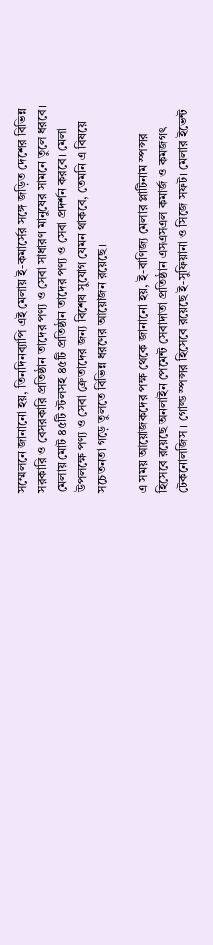সম্মেলনে জানানো হয়, তিনদিনব্যাপি এই মেলায় ই-কমার্সের সঙ্গে জড়িত দেশের বিভিন্ন সরকারি ও বেসরকারি প্রতিষ্ঠান তাদের পণ্য ও সেবা সাধারণ মানুষের সামনে তুলে ধরবে। মেলায় মোট ৪৫টি স্টলসহ ৪৫টি প্রতিষ্ঠান তাদের পণ্য ও সেবা প্রদর্শন করবে। মেলা উপলক্ষে পণ্য ও সেবা ক্রেতাদের জন্য বিশেষ সুযোগ যেমন থাকবে, তেমনি এ বিষয়ে সচেতনতা গড়ে তুলতে বিভিন্ন ধরণের আয়োজন রয়েছে।

এ সময় আয়োজকদের পক্ষ থেকে জানানো হয়, ই-বাণিজ্য মেলার প্লাটিনাম স্পন্সর হিসেবে রয়েছে অনলাইন পেমেন্ট সেবাদাতা প্রতিষ্ঠান এসএসএল কমার্জ ও কমজগৎ টেকনোলজিস । গোল্ড স্পন্সর হিসেবে রয়েছে ই-সুফিয়ানা ও সিজে সফট। মেলার ইভেন্ট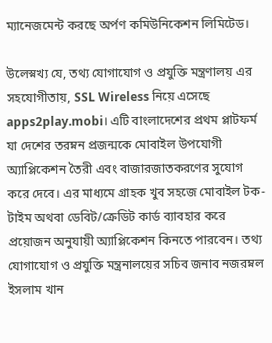ম্যানেজমেন্ট করছে অর্পণ কমিউনিকেশন লিমিটেড।

উলেস্নখ্য যে, তথ্য যোগাযোগ ও প্রযুক্তি মন্ত্রণালয় এর সহযোগীতায়, SSL Wireless নিয়ে এসেছে apps2play.mobi। এটি বাংলাদেশের প্রথম প্লাটফর্ম যা দেশের তরম্নন প্রজন্মকে মোবাইল উপযোগী অ্যাপ্লিকেশন তৈরী এবং বাজারজাতকরণের সুযোগ করে দেবে। এর মাধ্যমে গ্রাহক খুব সহজে মোবাইল টক-টাইম অথবা ডেবিট/ক্রেডিট কার্ড ব্যাবহার করে প্রয়োজন অনুযায়ী অ্যাপ্লিকেশন কিনতে পারবেন। তথ্য যোগাযোগ ও প্রযুক্তি মন্ত্রনালয়ের সচিব জনাব নজরম্নল ইসলাম খান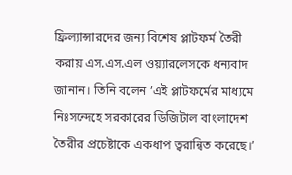ফ্রিল্যান্সারদের জন্য বিশেষ প্লাটফর্ম তৈরী করায় এস.এস.এল ওয়্যারলেসকে ধন্যবাদ জানান। তিনি বলেন ’এই প্লাটফর্মের মাধ্যমে নিঃসন্দেহে সরকারের ডিজিটাল বাংলাদেশ তৈরীর প্রচেষ্টাকে একধাপ ত্বরান্বিত করেছে।’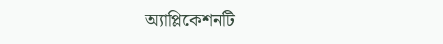অ্যাপ্লিকেশনটি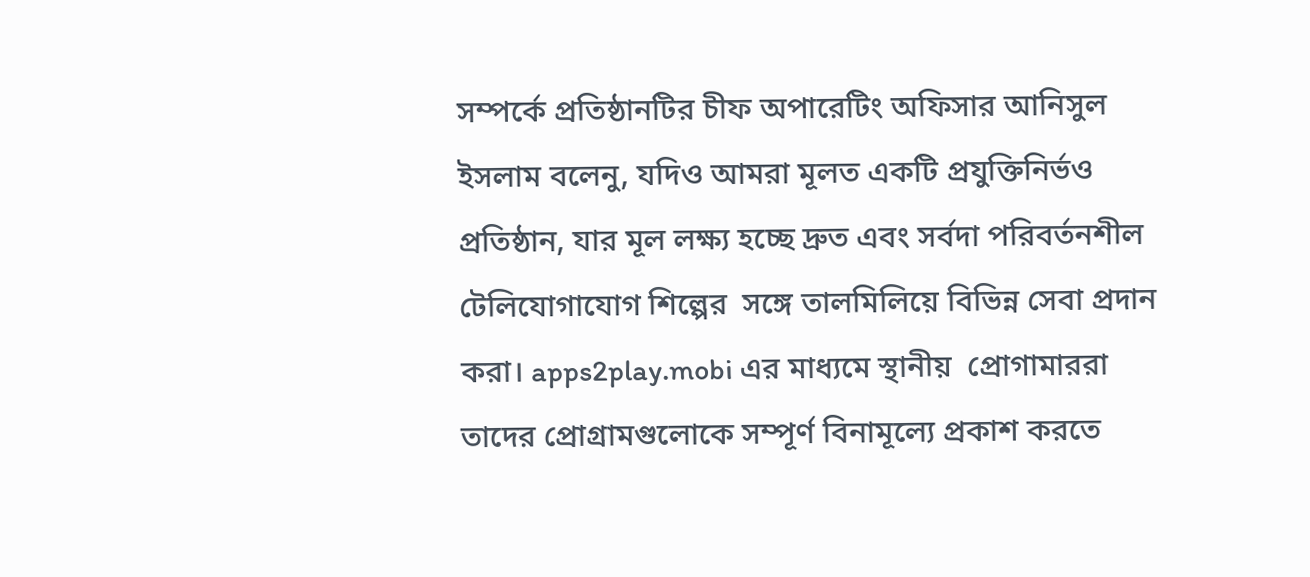সম্পর্কে প্রতিষ্ঠানটির চীফ অপারেটিং অফিসার আনিসুল ইসলাম বলেনু, যদিও আমরা মূলত একটি প্রযুক্তিনির্ভও প্রতিষ্ঠান, যার মূল লক্ষ্য হচ্ছে দ্রুত এবং সর্বদা পরিবর্তনশীল টেলিযোগাযোগ শিল্পের  সঙ্গে তালমিলিয়ে বিভিন্ন সেবা প্রদান করা। apps2play.mobi এর মাধ্যমে স্থানীয়  প্রোগামাররা তাদের প্রোগ্রামগুলোকে সম্পূর্ণ বিনামূল্যে প্রকাশ করতে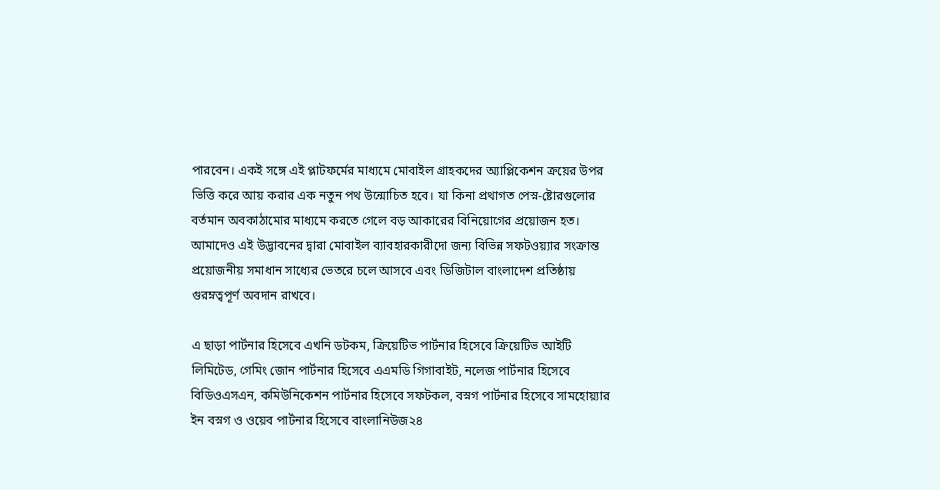পারবেন। একই সঙ্গে এই প্লাটফর্মের মাধ্যমে মোবাইল গ্রাহকদের অ্যাপ্লিকেশন ক্রয়ের উপর ভিত্তি করে আয় করার এক নতুন পথ উন্মোচিত হবে। যা কিনা প্রথাগত পেস্ন-ষ্টোরগুলোর বর্তমান অবকাঠামোর মাধ্যমে করতে গেলে বড় আকারের বিনিয়োগের প্রয়োজন হত। আমাদেও এই উদ্ভাবনের দ্বারা মোবাইল ব্যাবহারকারীদো জন্য বিভিন্ন সফটওয়্যার সংক্রান্ত প্রয়োজনীয় সমাধান সাধ্যের ভেতরে চলে আসবে এবং ডিজিটাল বাংলাদেশ প্রতিষ্ঠায় গুরম্নত্বপূর্ণ অবদান রাখবে।

এ ছাড়া পার্টনার হিসেবে এখনি ডটকম, ক্রিয়েটিভ পার্টনার হিসেবে ক্রিয়েটিভ আইটি লিমিটেড, গেমিং জোন পার্টনার হিসেবে এএমডি গিগাবাইট, নলেজ পার্টনার হিসেবে বিডিওএসএন, কমিউনিকেশন পার্টনার হিসেবে সফটকল, বস্নগ পার্টনার হিসেবে সামহোয়্যার ইন বস্নগ ও ওয়েব পার্টনার হিসেবে বাংলানিউজ২৪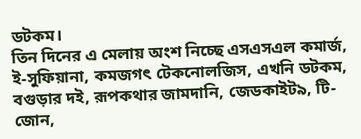ডটকম।
তিন দিনের এ মেলায় অংশ নিচ্ছে এসএসএল কমার্জ, ই-সুফিয়ানা, কমজগৎ টেকনোলজিস, এখনি ডটকম, বগুড়ার দই, রূপকথার জামদানি, জেডকাইট৯, টি-জোন,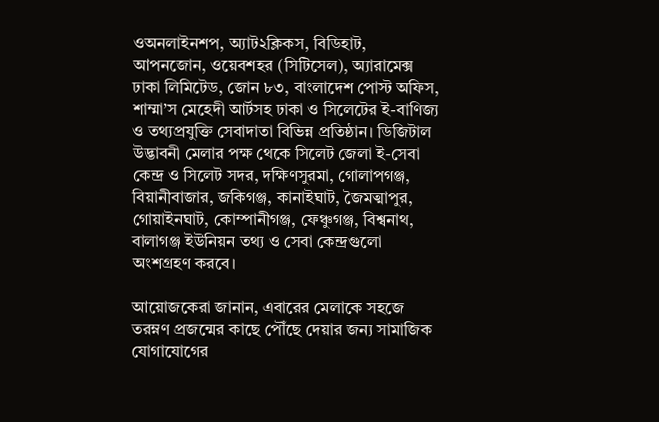ওঅনলাইনশপ, অ্যাট২ক্লিকস, বিডিহাট, আপনজোন, ওয়েবশহর (সিটিসেল), অ্যারামেক্স ঢাকা লিমিটেড, জোন ৮৩, বাংলাদেশ পোস্ট অফিস, শাম্মা’স মেহেদী আর্টসহ ঢাকা ও সিলেটের ই-বাণিজ্য ও তথ্যপ্রযুক্তি সেবাদাতা বিভিন্ন প্রতিষ্ঠান। ডিজিটাল উদ্ভাবনী মেলার পক্ষ থেকে সিলেট জেলা ই-সেবা কেন্দ্র ও সিলেট সদর, দক্ষিণসুরমা, গোলাপগঞ্জ, বিয়ানীবাজার, জকিগঞ্জ, কানাইঘাট, জৈমত্মাপুর, গোয়াইনঘাট, কোম্পানীগঞ্জ, ফেঞ্চুগঞ্জ, বিশ্বনাথ, বালাগঞ্জ ইউনিয়ন তথ্য ও সেবা কেন্দ্রগুলো অংশগ্রহণ করবে।

আয়োজকেরা জানান, এবারের মেলাকে সহজে তরম্নণ প্রজন্মের কাছে পৌঁছে দেয়ার জন্য সামাজিক যোগাযোগের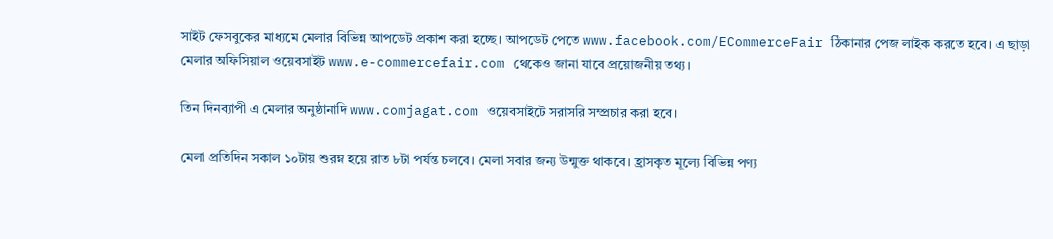সাইট ফেসবুকের মাধ্যমে মেলার বিভিন্ন আপডেট প্রকাশ করা হচ্ছে। আপডেট পেতে www.facebook.com/ECommerceFair ঠিকানার পেজ লাইক করতে হবে। এ ছাড়া মেলার অফিসিয়াল ওয়েবসাইট www.e-commercefair.com থেকেও জানা যাবে প্রয়োজনীয় তথ্য।

তিন দিনব্যাপী এ মেলার অনুষ্ঠানাদি www.comjagat.com ওয়েবসাইটে সরাসরি সম্প্রচার করা হবে।

মেলা প্রতিদিন সকাল ১০টায় শুরম্ন হয়ে রাত ৮টা পর্যন্ত চলবে। মেলা সবার জন্য উন্মুক্ত থাকবে। হ্রাসকৃত মূল্যে বিভিন্ন পণ্য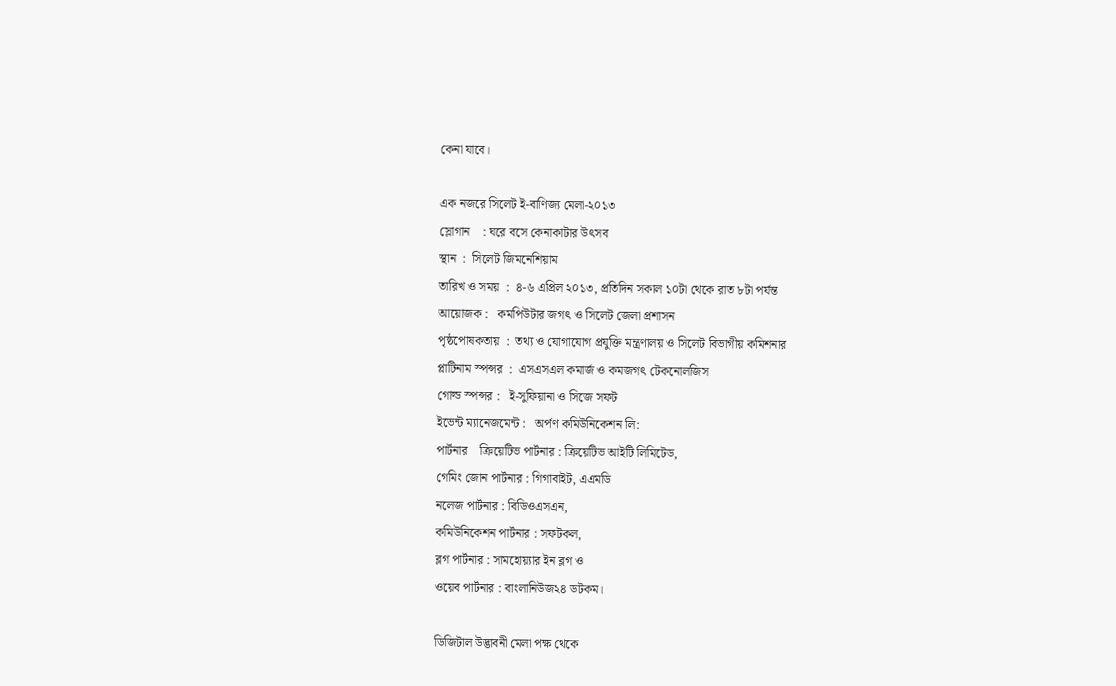কেনা যাবে।

এক নজরে সিলেট ই-বাণিজ্য মেলা-২০১৩
স্লোগান    : ঘরে বসে কেনাকাটার উৎসব
স্থান  :  সিলেট জিমনেশিয়াম
তারিখ ও সময়  :  ৪-৬ এপ্রিল ২০১৩, প্রতিদিন সকাল ১০টা থেকে রাত ৮টা পর্যন্ত
আয়োজক :   কমপিউটার জগৎ ও সিলেট জেলা প্রশাসন
পৃষ্ঠপোষকতায়  :  তথ্য ও যোগাযোগ প্রযুক্তি মন্ত্রণালয় ও সিলেট বিভাগীয় কমিশনার
প্লাটিনাম স্পন্সর  :  এসএসএল কমার্জ ও কমজগৎ টেকনোলজিস
গোল্ড স্পন্সর :   ই-সুফিয়ানা ও সিজে সফট
ইভেন্ট ম্যানেজমেন্ট :   অর্পণ কমিউনিকেশন লি:
পার্টনার    ক্রিয়েটিভ পার্টনার : ক্রিয়েটিভ আইটি লিমিটেড,
গেমিং জোন পার্টনার : গিগাবাইট, এএমডি
নলেজ পার্টনার : বিডিওএসএন,
কমিউনিকেশন পার্টনার : সফটকল,
ব্লগ পার্টনার : সামহোয়্যার ইন ব্লগ ও
ওয়েব পার্টনার : বাংলানিউজ২৪ ডটকম।

ডিজিটাল উদ্ভাবনী মেলা পক্ষ থেকে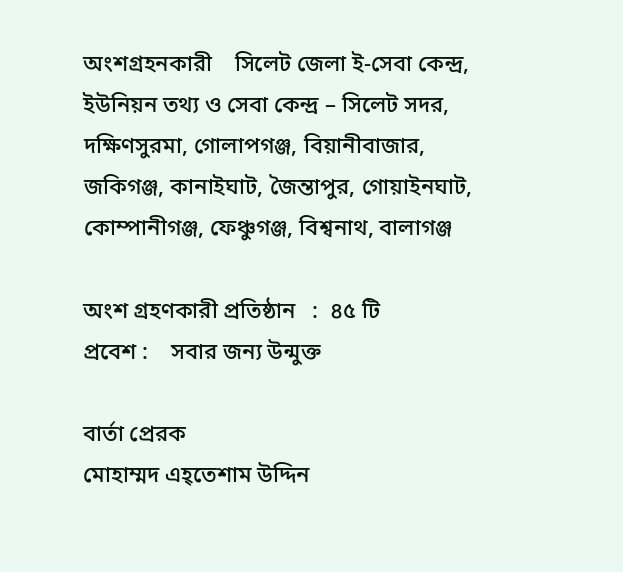অংশগ্রহনকারী    সিলেট জেলা ই-সেবা কেন্দ্র, ইউনিয়ন তথ্য ও সেবা কেন্দ্র – সিলেট সদর, দক্ষিণসুরমা, গোলাপগঞ্জ, বিয়ানীবাজার, জকিগঞ্জ, কানাইঘাট, জৈন্তাপুর, গোয়াইনঘাট, কোম্পানীগঞ্জ, ফেঞ্চুগঞ্জ, বিশ্বনাথ, বালাগঞ্জ

অংশ গ্রহণকারী প্রতিষ্ঠান   :  ৪৫ টি
প্রবেশ :    সবার জন্য উন্মুক্ত

বার্তা প্রেরক
মোহাম্মদ এহ্তেশাম উদ্দিন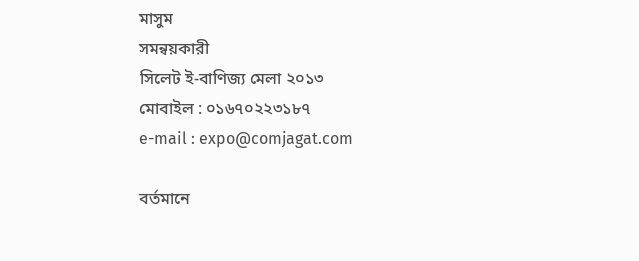মাসুম
সমন্বয়কারী
সিলেট ই-বাণিজ্য মেলা ২০১৩
মোবাইল : ০১৬৭০২২৩১৮৭
e-mail : expo@comjagat.com

বর্তমানে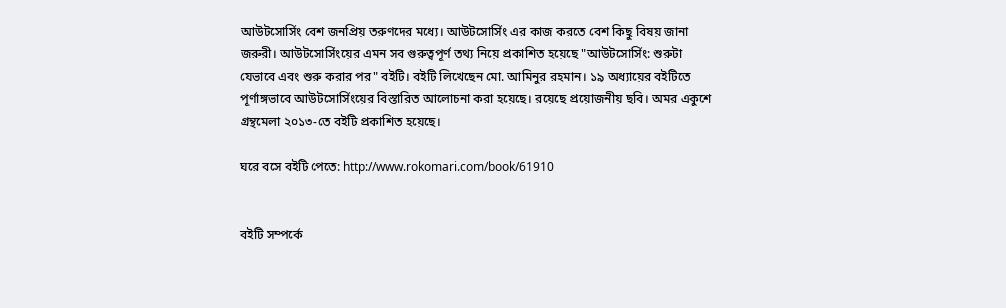আউটসোর্সিং বেশ জনপ্রিয় তরুণদের মধ্যে। আউটসোর্সিং এর কাজ করতে বেশ কিছু বিষয় জানা জরুরী। আউটসোর্সিংয়ের এমন সব গুরুত্বপূর্ণ তথ্য নিয়ে প্রকাশিত হয়েছে "আউটসোর্সিং: শুরুটা যেভাবে এবং শুরু করার পর" বইটি। বইটি লিখেছেন মো. আমিনুর রহমান। ১৯ অধ্যায়ের বইটিতে পূর্ণাঙ্গভাবে আউটসোর্সিংয়ের বিস্তারিত আলোচনা করা হয়েছে। রয়েছে প্রয়োজনীয় ছবি। অমর একুশে গ্রন্থমেলা ২০১৩-তে বইটি প্রকাশিত হয়েছে।

ঘরে বসে বইটি পেতে: http://www.rokomari.com/book/61910


বইটি সম্পর্কে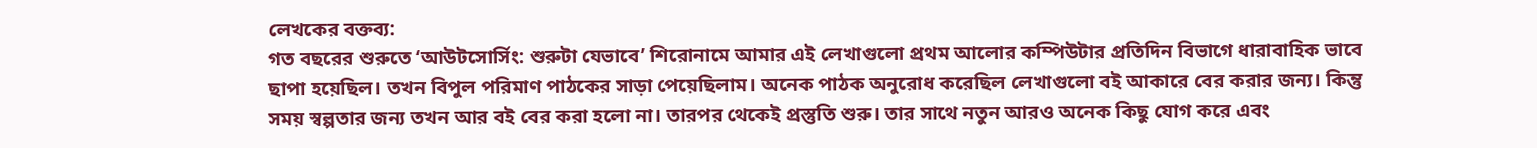লেখকের বক্তব্য:
গত বছরের শুরুতে ‘আউটসোর্সিং: শুরুটা যেভাবে’ শিরোনামে আমার এই লেখাগুলো প্রথম আলোর কম্পিউটার প্রতিদিন বিভাগে ধারাবাহিক ভাবে ছাপা হয়েছিল। তখন বিপুল পরিমাণ পাঠকের সাড়া পেয়েছিলাম। অনেক পাঠক অনুরোধ করেছিল লেখাগুলো বই আকারে বের করার জন্য। কিন্তু সময় স্বল্পতার জন্য তখন আর বই বের করা হলো না। তারপর থেকেই প্রস্তুতি শুরু। তার সাথে নতুন আরও অনেক কিছু যোগ করে এবং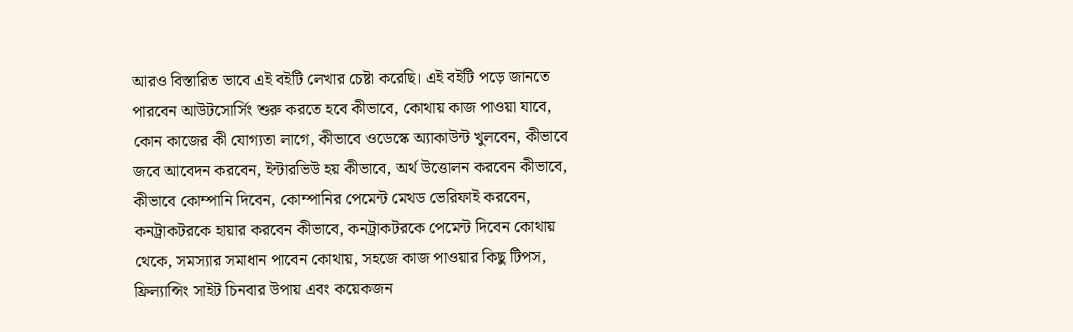আরও বিস্তারিত ভাবে এই বইটি লেখার চেষ্টা করেছি। এই বইটি পড়ে জানতে পারবেন আউটসোর্সিং শুরু করতে হবে কীভাবে, কোথায় কাজ পাওয়া যাবে, কোন কাজের কী যোগ্যতা লাগে, কীভাবে ওডেস্কে অ্যাকাউন্ট খুলবেন, কীভাবে জবে আবেদন করবেন, ইন্টারভিউ হয় কীভাবে, অর্থ উত্তোলন করবেন কীভাবে, কীভাবে কোম্পানি দিবেন, কোম্পানির পেমেন্ট মেথড ভেরিফাই করবেন, কনট্রাকটরকে হায়ার করবেন কীভাবে, কনট্রাকটরকে পেমেন্ট দিবেন কোথায় থেকে, সমস্যার সমাধান পাবেন কোথায়, সহজে কাজ পাওয়ার কিছু টিপস, ফ্রিল্যান্সিং সাইট চিনবার উপায় এবং কয়েকজন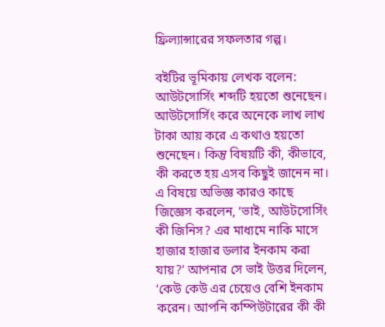ফ্রিল্যান্সারের সফলতার গল্প।

বইটির ভূমিকায় লেখক বলেন:
আউটসোর্সিং শব্দটি হয়তো শুনেছেন। আউটসোর্সিং করে অনেকে লাখ লাখ টাকা আয় করে এ কথাও হয়তো শুনেছেন। কিন্তু বিষয়টি কী, কীভাবে, কী করতে হয় এসব কিছুই জানেন না। এ বিষয়ে অভিজ্ঞ কারও কাছে জিজ্ঞেস করলেন, ‘ভাই, আউটসোর্সিং কী জিনিস? এর মাধ্যমে নাকি মাসে হাজার হাজার ডলার ইনকাম করা যায়?’ আপনার সে ভাই উত্তর দিলেন, ‘কেউ কেউ এর চেয়েও বেশি ইনকাম করেন। আপনি কম্পিউটারের কী কী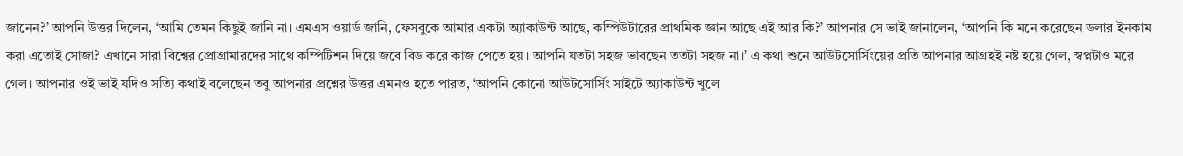জানেন?’ আপনি উত্তর দিলেন, ‘আমি তেমন কিছুই জানি না। এমএস ওয়ার্ড জানি, ফেসবুকে আমার একটা অ্যাকাউন্ট আছে, কম্পিউটারের প্রাথমিক জ্ঞান আছে এই আর কি?’ আপনার সে ভাই জানালেন, ‘আপনি কি মনে করেছেন ডলার ইনকাম করা এতোই সোজা? এখানে সারা বিশ্বের প্রোগ্রামারদের সাথে কম্পিটিশন দিয়ে জবে বিড করে কাজ পেতে হয়। আপনি যতটা সহজ ভাবছেন ততটা সহজ না।’ এ কথা শুনে আউটসোর্সিংয়ের প্রতি আপনার আগ্রহই নষ্ট হয়ে গেল, স্বপ্নটাও মরে গেল। আপনার ওই ভাই যদিও সত্যি কথাই বলেছেন তবু আপনার প্রশ্নের উত্তর এমনও হতে পারত, ‘আপনি কোনো আউটসোর্সিং সাইটে অ্যাকাউন্ট খুলে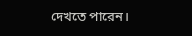দেখতে পারেন।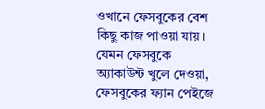ওখানে ফেসবুকের বেশ কিছু কাজ পাওয়া যায়। যেমন ফেসবুকে অ্যাকাউন্ট খুলে দেওয়া, ফেসবুকের ফ্যান পেইজে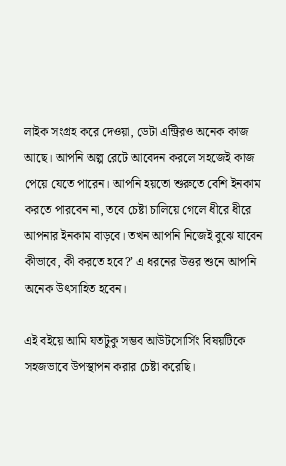লাইক সংগ্রহ করে দেওয়া, ডেটা এন্ট্রিরও অনেক কাজ আছে। আপনি অল্প রেটে আবেদন করলে সহজেই কাজ পেয়ে যেতে পারেন। আপনি হয়তো শুরুতে বেশি ইনকাম করতে পারবেন না, তবে চেষ্টা চালিয়ে গেলে ধীরে ধীরে আপনার ইনকাম বাড়বে। তখন আপনি নিজেই বুঝে যাবেন কীভাবে, কী করতে হবে?’ এ ধরনের উত্তর শুনে আপনি অনেক উৎসাহিত হবেন।

এই বইয়ে আমি যতটুকু সম্ভব আউটসোর্সিং বিষয়টিকে সহজভাবে উপস্থাপন করার চেষ্টা করেছি।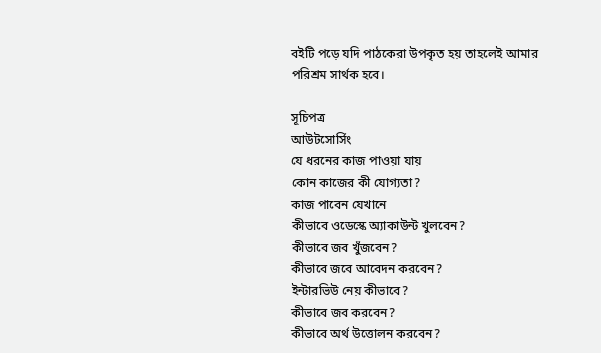বইটি পড়ে যদি পাঠকেরা উপকৃত হয় তাহলেই আমার পরিশ্রম সার্থক হবে।

সূচিপত্র
আউটসোর্সিং
যে ধরনের কাজ পাওয়া যায়
কোন কাজের কী যোগ্যতা?
কাজ পাবেন যেখানে
কীভাবে ওডেস্কে অ্যাকাউন্ট খুলবেন?
কীভাবে জব খুঁজবেন?
কীভাবে জবে আবেদন করবেন?
ইন্টারভিউ নেয় কীভাবে?
কীভাবে জব করবেন?
কীভাবে অর্থ উত্তোলন করবেন?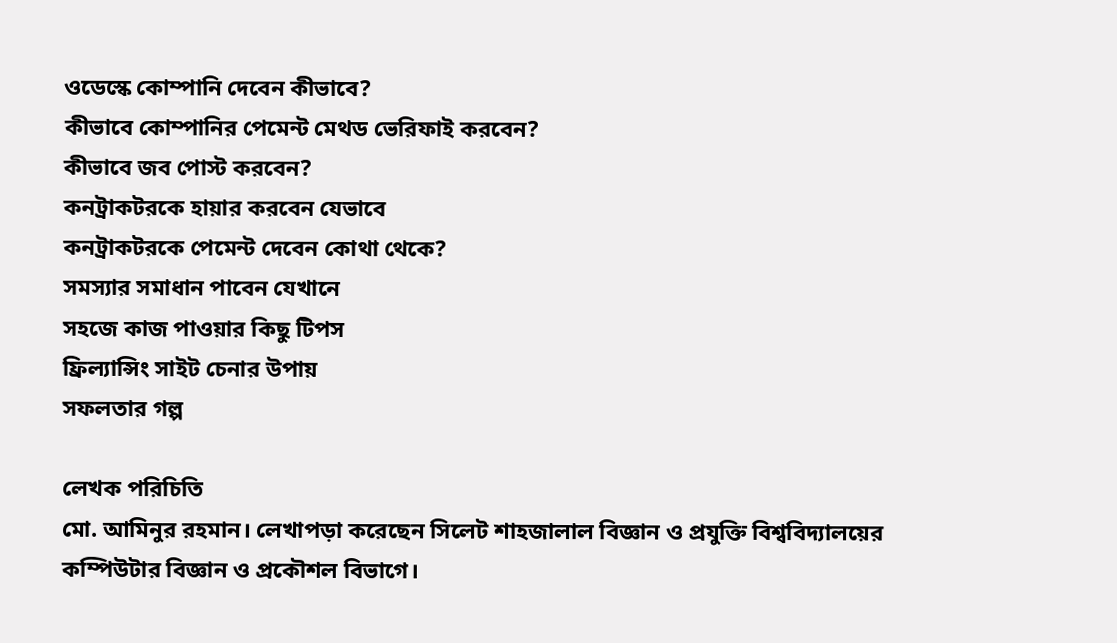ওডেস্কে কোম্পানি দেবেন কীভাবে?
কীভাবে কোম্পানির পেমেন্ট মেথড ভেরিফাই করবেন?
কীভাবে জব পোস্ট করবেন?
কনট্রাকটরকে হায়ার করবেন যেভাবে
কনট্রাকটরকে পেমেন্ট দেবেন কোথা থেকে?
সমস্যার সমাধান পাবেন যেখানে
সহজে কাজ পাওয়ার কিছু টিপস
ফ্রিল্যান্সিং সাইট চেনার উপায়
সফলতার গল্প

লেখক পরিচিতি
মো. আমিনুর রহমান। লেখাপড়া করেছেন সিলেট শাহজালাল বিজ্ঞান ও প্রযুক্তি বিশ্ববিদ্যালয়ের কম্পিউটার বিজ্ঞান ও প্রকৌশল বিভাগে।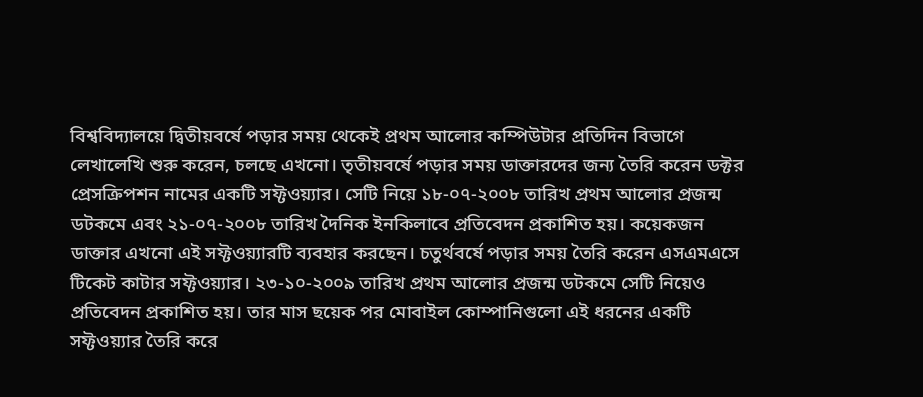বিশ্ববিদ্যালয়ে দ্বিতীয়বর্ষে পড়ার সময় থেকেই প্রথম আলোর কম্পিউটার প্রতিদিন বিভাগে লেখালেখি শুরু করেন, চলছে এখনো। তৃতীয়বর্ষে পড়ার সময় ডাক্তারদের জন্য তৈরি করেন ডক্টর প্রেসক্রিপশন নামের একটি সফ্টওয়্যার। সেটি নিয়ে ১৮-০৭-২০০৮ তারিখ প্রথম আলোর প্রজন্ম ডটকমে এবং ২১-০৭-২০০৮ তারিখ দৈনিক ইনকিলাবে প্রতিবেদন প্রকাশিত হয়। কয়েকজন ডাক্তার এখনো এই সফ্টওয়্যারটি ব্যবহার করছেন। চতুর্থবর্ষে পড়ার সময় তৈরি করেন এসএমএসে টিকেট কাটার সফ্টওয়্যার। ২৩-১০-২০০৯ তারিখ প্রথম আলোর প্রজন্ম ডটকমে সেটি নিয়েও প্রতিবেদন প্রকাশিত হয়। তার মাস ছয়েক পর মোবাইল কোম্পানিগুলো এই ধরনের একটি সফ্টওয়্যার তৈরি করে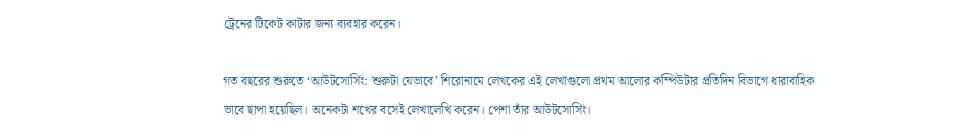ট্রেনের টিকেট কাটার জন্য ব্যবহার করেন।

গত বছরের শুরুতে ‘আউটসোর্সিং: শুরুটা যেভাবে’ শিরোনামে লেখকের এই লেখাগুলো প্রথম আলোর কম্পিউটার প্রতিদিন বিভাগে ধারাবাহিক ভাবে ছাপা হয়েছিল। অনেকটা শখের বসেই লেখালেখি করেন। পেশা তাঁর আউটসোর্সিং।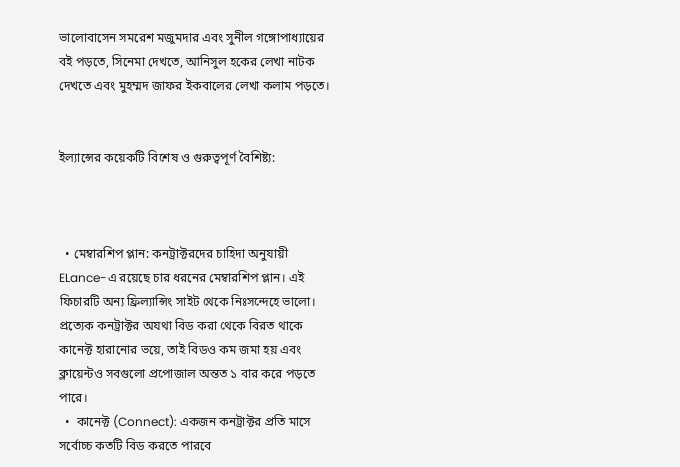ভালোবাসেন সমরেশ মজুমদার এবং সুনীল গঙ্গোপাধ্যায়ের বই পড়তে, সিনেমা দেখতে, আনিসুল হকের লেখা নাটক দেখতে এবং মুহম্মদ জাফর ইকবালের লেখা কলাম পড়তে।


ইল্যান্সের কয়েকটি বিশেষ ও গুরুত্বপূর্ণ বৈশিষ্ট্য:



  • মেম্বারশিপ প্লান: কনট্রাক্টরদের চাহিদা অনুযায়ী ELance-এ রয়েছে চার ধরনের মেম্বারশিপ প্লান। এই ফিচারটি অন্য ফ্রিল্যান্সিং সাইট থেকে নিঃসন্দেহে ভালো। প্রত্যেক কনট্রাক্টর অযথা বিড করা থেকে বিরত থাকে কানেক্ট হারানোর ভয়ে, তাই বিডও কম জমা হয় এবং ক্লায়েন্টও সবগুলো প্রপোজাল অন্তত ১ বার করে পড়তে পারে।
  •  কানেক্ট (Connect): একজন কনট্রাক্টর প্রতি মাসে সর্বোচ্চ কতটি বিড করতে পারবে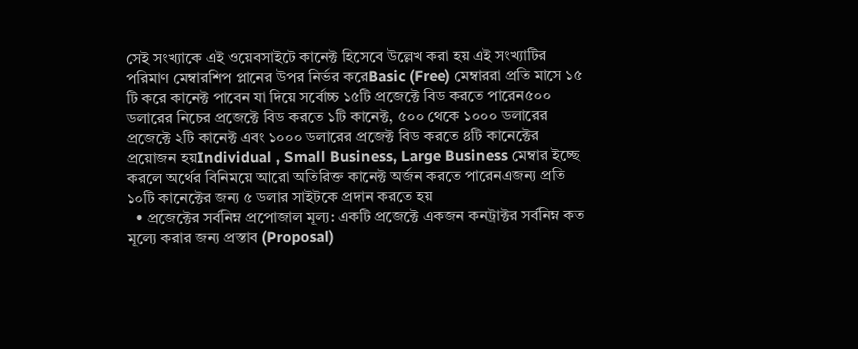সেই সংখ্যাকে এই ওয়েবসাইটে কানেক্ট হিসেবে উল্লেখ করা হয় এই সংখ্যাটির পরিমাণ মেম্বারশিপ প্লানের উপর নির্ভর করেBasic (Free) মেম্বাররা প্রতি মাসে ১৫ টি করে কানেক্ট পাবেন যা দিয়ে সর্বোচ্চ ১৫টি প্রজেক্টে বিড করতে পারেন৫০০ ডলারের নিচের প্রজেক্টে বিড করতে ১টি কানেক্ট, ৫০০ থেকে ১০০০ ডলারের প্রজেক্টে ২টি কানেক্ট এবং ১০০০ ডলারের প্রজেক্ট বিড করতে ৪টি কানেক্টের প্রয়োজন হয়Individual , Small Business, Large Business মেম্বার ইচ্ছে করলে অর্থের বিনিময়ে আরো অতিরিক্ত কানেক্ট অর্জন করতে পারেনএজন্য প্রতি ১০টি কানেক্টের জন্য ৫ ডলার সাইটকে প্রদান করতে হয়
  • প্রজেক্টের সর্বনিম্ন প্রপোজাল মূল্য: একটি প্রজেক্টে একজন কনট্রাক্টর সর্বনিম্ন কত মূল্যে করার জন্য প্রস্তাব (Proposal)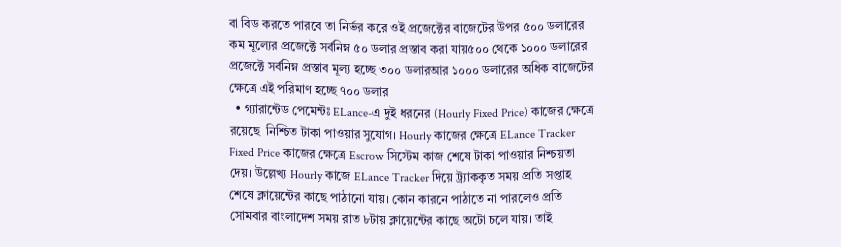বা বিড করতে পারবে তা নির্ভর করে ওই প্রজেক্টের বাজেটের উপর ৫০০ ডলারের কম মূল্যের প্রজেক্টে সর্বনিম্ন ৫০ ডলার প্রস্তাব করা যায়৫০০ থেকে ১০০০ ডলারের প্রজেক্টে সর্বনিম্ন প্রস্তাব মূল্য হচ্ছে ৩০০ ডলারআর ১০০০ ডলারের অধিক বাজেটের ক্ষেত্রে এই পরিমাণ হচ্ছে ৭০০ ডলার
  • গ্যারান্টেড পেমেন্টঃ ELance-এ দুই ধরনের (Hourly Fixed Price) কাজের ক্ষেত্রে রয়েছে  নিশ্চিত টাকা পাওয়ার সুযোগ। Hourly কাজের ক্ষেত্রে ELance Tracker Fixed Price কাজের ক্ষেত্রে Escrow সিস্টেম কাজ শেষে টাকা পাওয়ার নিশ্চয়তা দেয়। উল্লেখ্য Hourly কাজে ELance Tracker দিয়ে ট্র্যাককৃত সময় প্রতি সপ্তাহ শেষে ক্লায়েন্টের কাছে পাঠানো যায়। কোন কারনে পাঠাতে না পারলেও প্রতি সোমবার বাংলাদেশ সময় রাত ৮টায় ক্লায়েন্টের কাছে অটো চলে যায়। তাই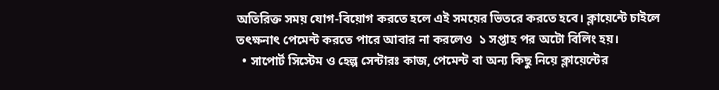অতিরিক্ত সময় যোগ-বিয়োগ করতে হলে এই সময়ের ভিতরে করতে হবে। ক্লায়েন্টে চাইলে তৎক্ষনাৎ পেমেন্ট করতে পারে আবার না করলেও  ১ সপ্তাহ পর অটো বিলিং হয়।
  • সাপোর্ট সিস্টেম ও হেল্প সেন্টারঃ কাজ, পেমেন্ট বা অন্য কিছু নিয়ে ক্লায়েন্টের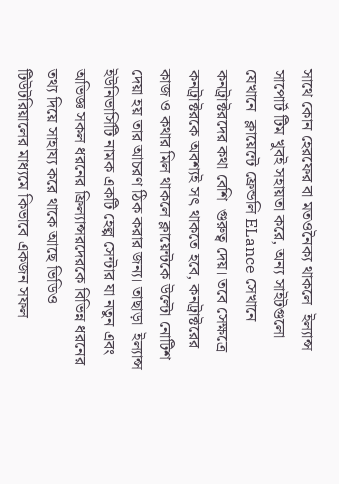সাথে কোন হেরফের বা মতওনৈক্য থাকলে  ইল্যান্স সাপোর্ট টিম খুবই সহায়তা করে, অন্য সাইটগুলো যেখানে  ক্লায়েন্টে ফ্রেন্ডলি ELance সেখানে কনট্রাক্টরদের কথা বেশি  গুরুত্ব দেয়। তবে সেক্ষত্রে কনট্রাক্টরকে অবশ্যই সৎ থাকতে হবে, কনট্রাক্টরের কাজ ও কথার মিল থাকলে ক্লায়েন্টকে উল্টো নোটিশ দেয়া হয় তার আচরণ ঠিক করার জন্য। তাছাড়া  ইল্যান্স ইউনিভার্সিটি নামক একটি হেল্প সেন্টার যা নতুন এবং অভিজ্ঞ সকল ধরনের ফ্রিল্যান্সরদেরকে বিভিন্ন ধরনের তথ্য দিয়ে সাহায্য করে থাকে আছে ভিডিও টিউটরিয়ালের মাধ্যমে কিভাবে একজন সফল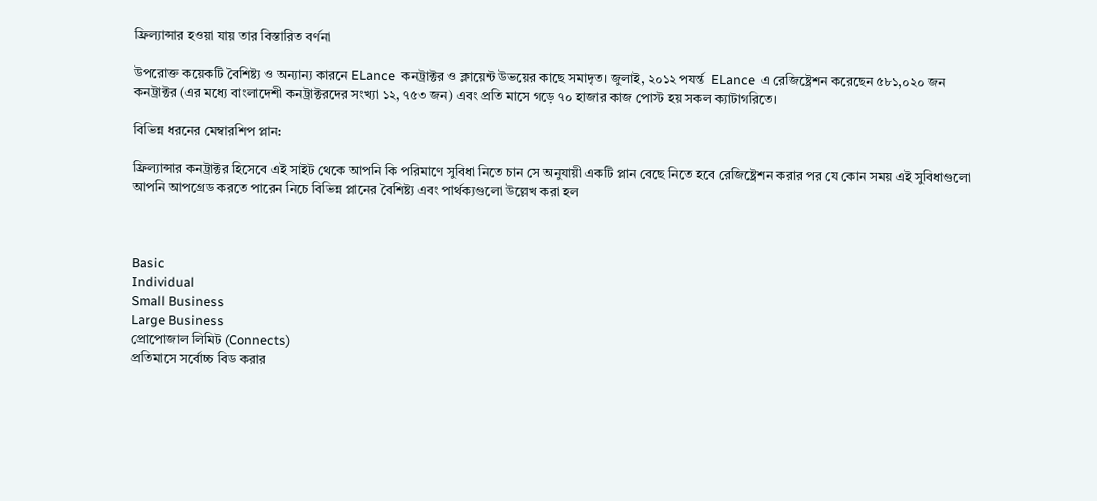ফ্রিল্যান্সার হওয়া যায় তার বিস্তারিত বর্ণনা

উপরোক্ত কয়েকটি বৈশিষ্ট্য ও অন্যান্য কারনে ELance  কনট্রাক্টর ও ক্লায়েন্ট উভয়ের কাছে সমাদৃত। জুলাই, ২০১২ পযর্ন্ত  ELance  এ রেজিষ্ট্রেশন করেছেন ৫৮১,০২০ জন কনট্রাক্টর (এর মধ্যে বাংলাদেশী কনট্রাক্টরদের সংখ্যা ১২, ৭৫৩ জন) এবং প্রতি মাসে গড়ে ৭০ হাজার কাজ পোস্ট হয় সকল ক্যাটাগরিতে।

বিভিন্ন ধরনের মেম্বারশিপ প্লান:

ফ্রিল্যান্সার কনট্রাক্টর হিসেবে এই সাইট থেকে আপনি কি পরিমাণে সুবিধা নিতে চান সে অনুযায়ী একটি প্লান বেছে নিতে হবে রেজিষ্ট্রেশন করার পর যে কোন সময় এই সুবিধাগুলো আপনি আপগ্রেড করতে পারেন নিচে বিভিন্ন প্লানের বৈশিষ্ট্য এবং পার্থক্যগুলো উল্লেখ করা হল



Basic
Individual
Small Business
Large Business
প্রোপোজাল লিমিট (Connects)
প্রতিমাসে সর্বোচ্চ বিড করার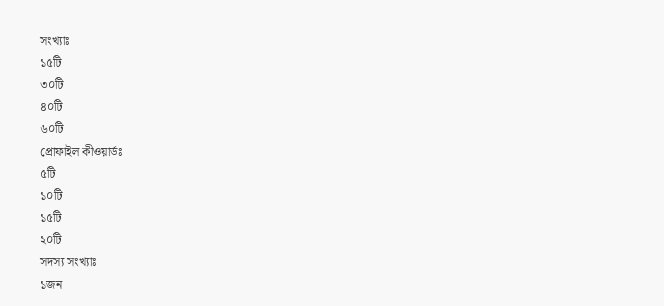সংখ্যাঃ
১৫টি
৩০টি
৪০টি
৬০টি
প্রোফাইল কীওয়ার্ডঃ
৫টি
১০টি
১৫টি
২০টি
সদস্য সংখ্যাঃ
১জন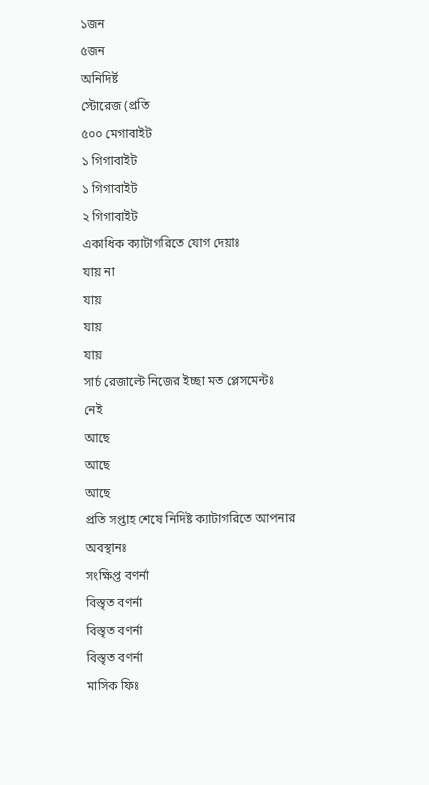১জন
৫জন
অনিদির্ষ্ট
স্টোরেজ (প্রতি
৫০০ মেগাবাইট
১ গিগাবাইট
১ গিগাবাইট
২ গিগাবাইট
একাধিক ক্যাটাগরিতে যোগ দেয়াঃ
যায় না
যায়
যায়
যায়
সার্চ রেজাল্টে নিজের ইচ্ছা মত প্লেসমেন্টঃ
নেই
আছে
আছে
আছে
প্রতি সপ্তাহ শেষে নিদিষ্ট ক্যাটাগরিতে আপনার অবস্থানঃ
সংক্ষিপ্ত বণর্না
বিস্তৃত বণর্না
বিস্তৃত বণর্না
বিস্তৃত বণর্না
মাসিক ফিঃ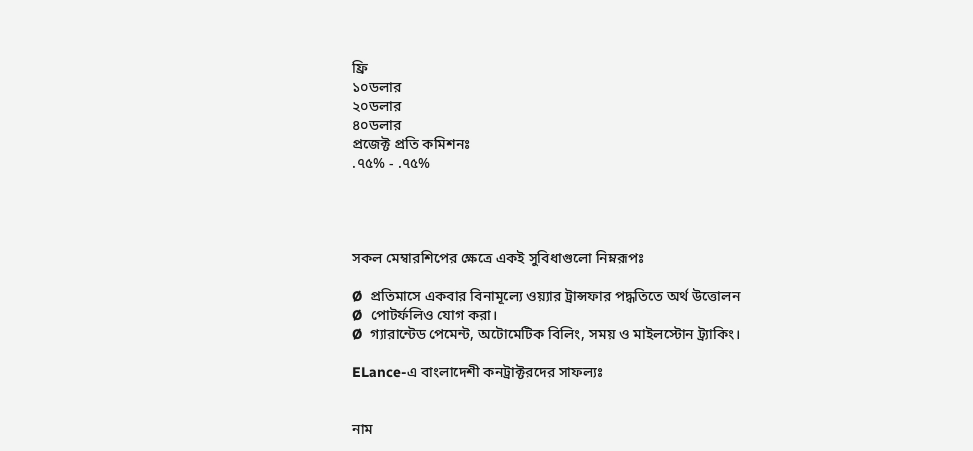ফ্রি
১০ডলার
২০ডলার
৪০ডলার
প্রজেক্ট প্রতি কমিশনঃ
.৭৫% - .৭৫%




সকল মেম্বারশিপের ক্ষেত্রে একই সুবিধাগুলো নিম্নরূপঃ

Ø  প্রতিমাসে একবার বিনামূল্যে ওয়্যার ট্রান্সফার পদ্ধতিতে অর্থ উত্তোলন
Ø  পোটর্ফলিও যোগ করা।
Ø  গ্যারান্টেড পেমেন্ট, অটোমেটিক বিলিং, সময় ও মাইলস্টোন ট্র্যাকিং।

ELance-এ বাংলাদেশী কনট্রাক্টরদের সাফল্যঃ


নাম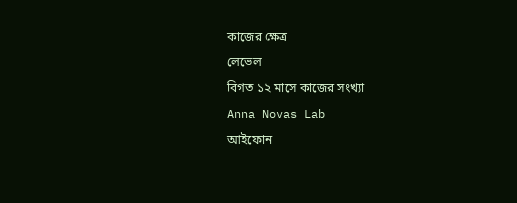কাজের ক্ষেত্র
লেভেল
বিগত ১২ মাসে কাজের সংখ্যা
Anna Novas Lab
আইফোন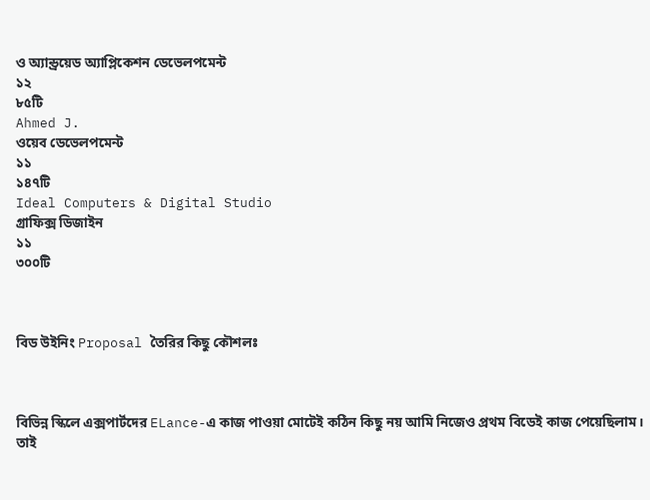ও অ্যান্ড্রয়েড অ্যাপ্লিকেশন ডেভেলপমেন্ট
১২
৮৫টি
Ahmed J.
ওয়েব ডেভেলপমেন্ট
১১
১৪৭টি
Ideal Computers & Digital Studio
গ্রাফিক্স ডিজাইন
১১
৩০০টি



বিড উইনিং Proposal তৈরির কিছু কৌশলঃ



বিভিন্ন স্কিলে এক্সপার্টদের ELance-এ কাজ পাওয়া মোটেই কঠিন কিছু নয় আমি নিজেও প্রথম বিডেই কাজ পেয়েছিলাম। তাই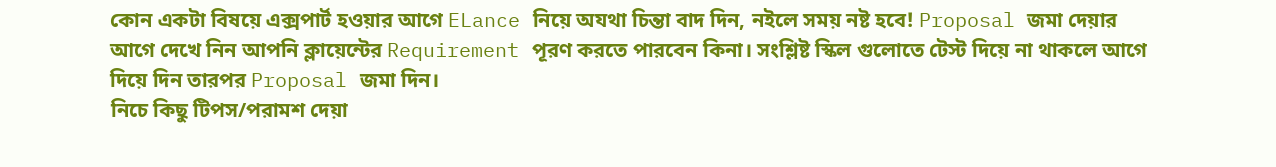কোন একটা বিষয়ে এক্সপার্ট হওয়ার আগে ELance নিয়ে অযথা চিন্তা বাদ দিন, নইলে সময় নষ্ট হবে! Proposal জমা দেয়ার আগে দেখে নিন আপনি ক্লায়েন্টের Requirement পূরণ করতে পারবেন কিনা। সংশ্লিষ্ট স্কিল গুলোতে টেস্ট দিয়ে না থাকলে আগে দিয়ে দিন তারপর Proposal জমা দিন।
নিচে কিছু টিপস/পরামশ দেয়া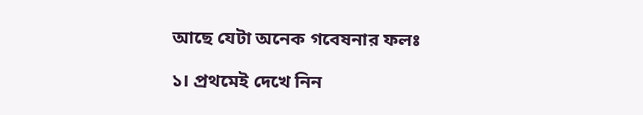আছে যেটা অনেক গবেষনার ফলঃ

১। প্রথমেই দেখে নিন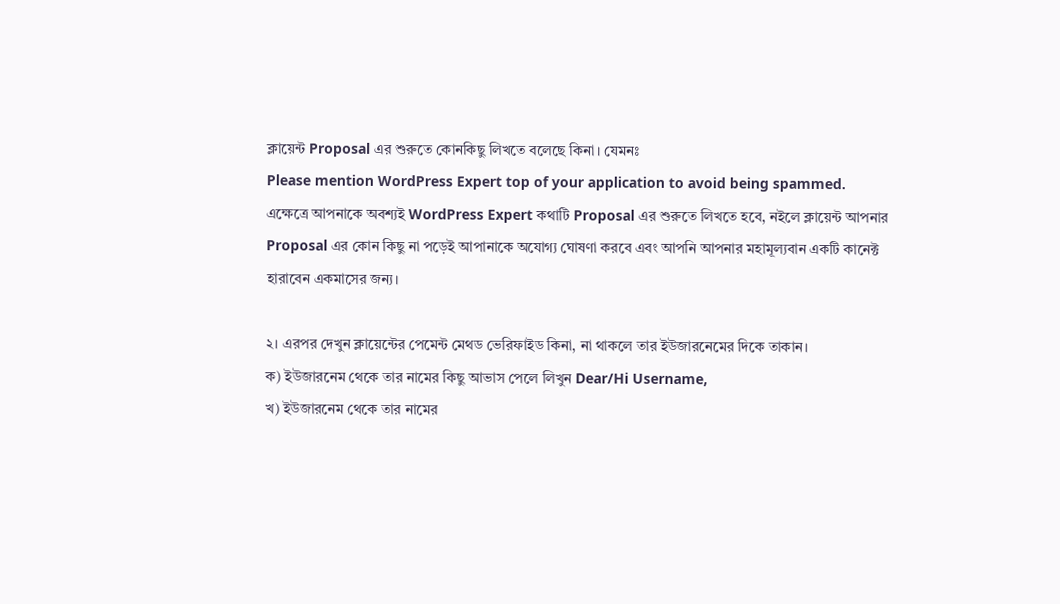ক্লায়েন্ট Proposal এর শুরুতে কোনকিছু লিখতে বলেছে কিনা। যেমনঃ
Please mention WordPress Expert top of your application to avoid being spammed.
এক্ষেত্রে আপনাকে অবশ্যই WordPress Expert কথাটি Proposal এর শুরুতে লিখতে হবে, নইলে ক্লায়েন্ট আপনার Proposal এর কোন কিছু না পড়েই আপানাকে অযোগ্য ঘোষণা করবে এবং আপনি আপনার মহামূল্যবান একটি কানেক্ট হারাবেন একমাসের জন্য।

২। এরপর দেখুন ক্লায়েন্টের পেমেন্ট মেথড ভেরিফাইড কিনা, না থাকলে তার ইউজারনেমের দিকে তাকান।
ক) ইউজারনেম থেকে তার নামের কিছু আভাস পেলে লিখুন Dear/Hi Username,
খ) ইউজারনেম থেকে তার নামের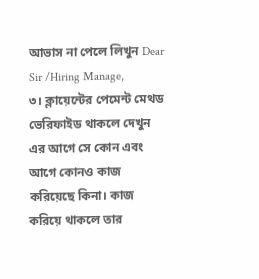আভাস না পেলে লিখুন Dear Sir /Hiring Manage,
৩। ক্লায়েন্টের পেমেন্ট মেথড ভেরিফাইড থাকলে দেখুন এর আগে সে কোন এবং আগে কোনও কাজ করিয়েছে কিনা। কাজ করিয়ে থাকলে তার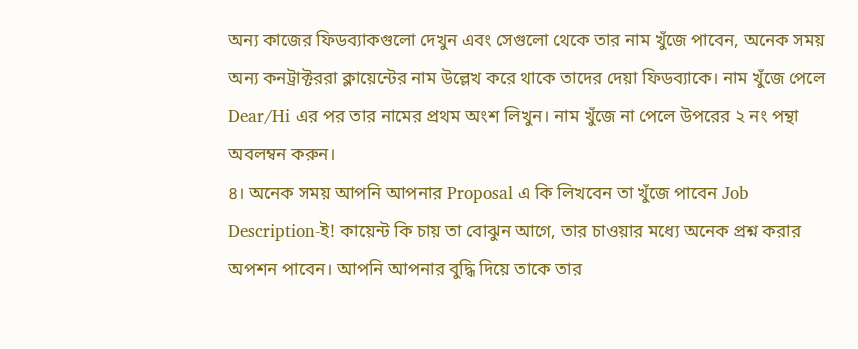অন্য কাজের ফিডব্যাকগুলো দেখুন এবং সেগুলো থেকে তার নাম খুঁজে পাবেন, অনেক সময় অন্য কনট্রাক্টররা ক্লায়েন্টের নাম উল্লেখ করে থাকে তাদের দেয়া ফিডব্যাকে। নাম খুঁজে পেলে Dear/Hi এর পর তার নামের প্রথম অংশ লিখুন। নাম খুঁজে না পেলে উপরের ২ নং পন্থা অবলম্বন করুন।
৪। অনেক সময় আপনি আপনার Proposal এ কি লিখবেন তা খুঁজে পাবেন Job Description-ই! কায়েন্ট কি চায় তা বোঝুন আগে, তার চাওয়ার মধ্যে অনেক প্রশ্ন করার অপশন পাবেন। আপনি আপনার বুদ্ধি দিয়ে তাকে তার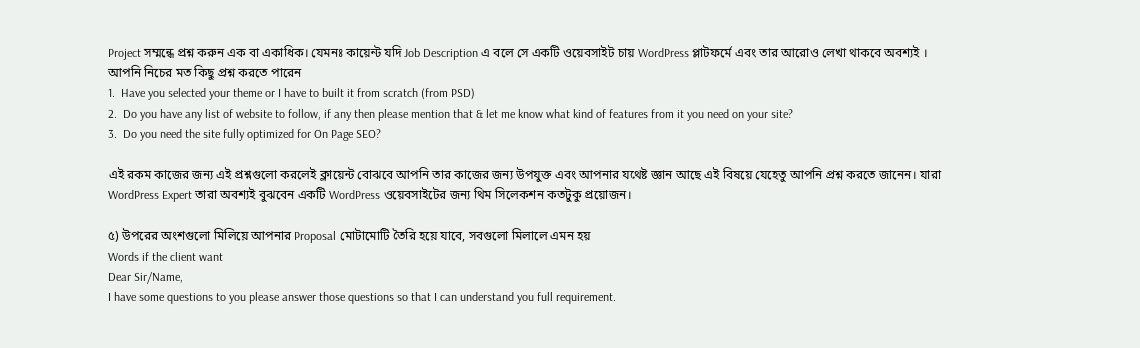Project সম্মন্ধে প্রশ্ন করুন এক বা একাধিক। যেমনঃ কায়েন্ট যদি Job Description এ বলে সে একটি ওয়েবসাইট চায় WordPress প্লাটফর্মে এবং তার আরোও লেখা থাকবে অবশ্যই । আপনি নিচের মত কিছু প্রশ্ন করতে পারেন
1.  Have you selected your theme or I have to built it from scratch (from PSD)
2.  Do you have any list of website to follow, if any then please mention that & let me know what kind of features from it you need on your site?
3.  Do you need the site fully optimized for On Page SEO?

এই রকম কাজের জন্য এই প্রশ্নগুলো করলেই ক্লায়েন্ট বোঝবে আপনি তার কাজের জন্য উপযুক্ত এবং আপনার যথেষ্ট জ্ঞান আছে এই বিষয়ে যেহেতু আপনি প্রশ্ন করতে জানেন। যারা WordPress Expert তারা অবশ্যই বুঝবেন একটি WordPress ওয়েবসাইটের জন্য থিম সিলেকশন কতটুকু প্রয়োজন।

৫) উপরের অংশগুলো মিলিয়ে আপনার Proposal মোটামোটি তৈরি হয়ে যাবে, সবগুলো মিলালে এমন হয়
Words if the client want
Dear Sir/Name,
I have some questions to you please answer those questions so that I can understand you full requirement.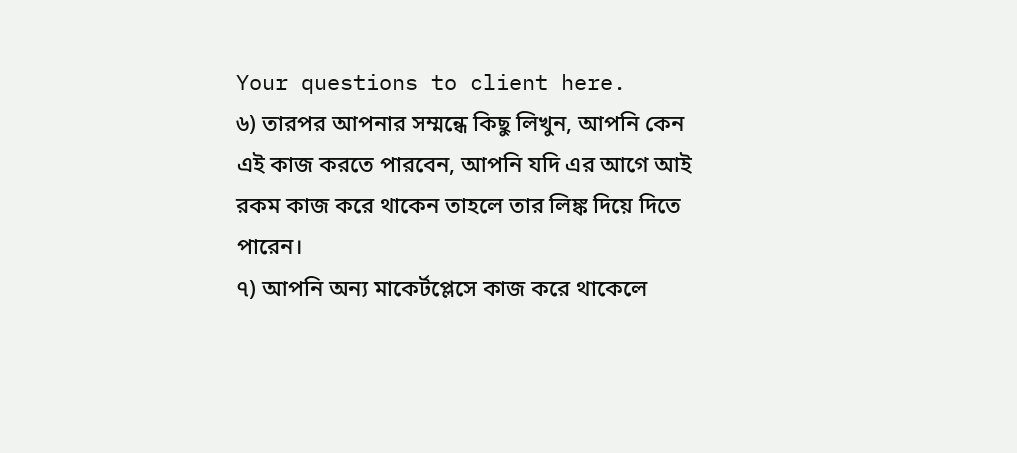Your questions to client here.
৬) তারপর আপনার সম্মন্ধে কিছু লিখুন, আপনি কেন এই কাজ করতে পারবেন, আপনি যদি এর আগে আই রকম কাজ করে থাকেন তাহলে তার লিঙ্ক দিয়ে দিতে পারেন।
৭) আপনি অন্য মাকের্টপ্লেসে কাজ করে থাকেলে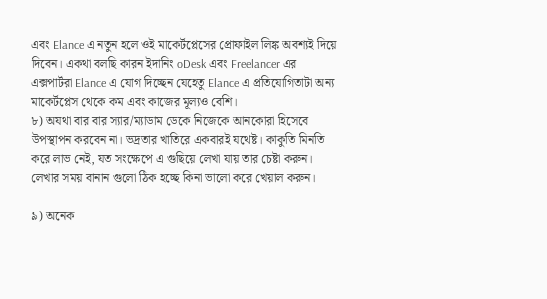এবং Elance এ নতুন হলে ওই মাকের্টপ্লেসের প্রোফাইল লিঙ্ক অবশ্যই দিয়ে দিবেন। একথা বলছি কারন ইদানিং oDesk এবং Freelancer এর এক্সপার্টরা Elance এ যোগ দিচ্ছেন যেহেতু Elance এ প্রতিযোগিতাটা অন্য মাকের্টপ্লেস থেকে কম এবং কাজের মূল্যও বেশি।
৮) অযথা বার বার স্যার/ম্যাডাম ডেকে নিজেকে আনকোরা হিসেবে উপস্থাপন করবেন না। ভদ্রতার খাতিরে একবারই যথেষ্ট। কাকুতি মিনতি করে লাভ নেই, যত সংক্ষেপে এ গুছিয়ে লেখা যায় তার চেষ্টা করুন। লেখার সময় বানান গুলো ঠিক হচ্ছে কিনা ভালো করে খেয়াল করুন।

৯) অনেক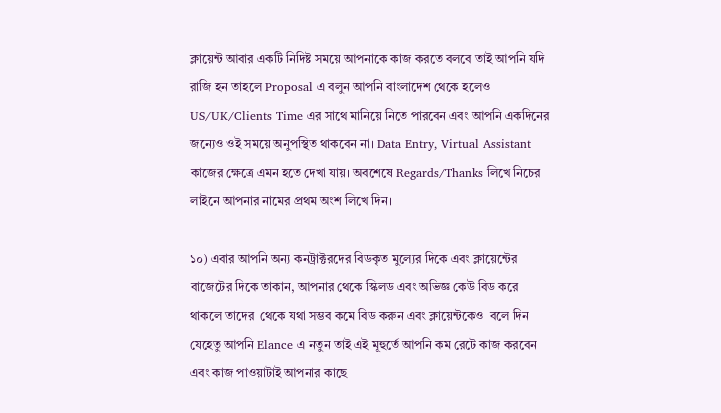ক্লায়েন্ট আবার একটি নিদিষ্ট সময়ে আপনাকে কাজ করতে বলবে তাই আপনি যদি রাজি হন তাহলে Proposal এ বলুন আপনি বাংলাদেশ থেকে হলেও US/UK/Clients Time এর সাথে মানিয়ে নিতে পারবেন এবং আপনি একদিনের জন্যেও ওই সময়ে অনুপস্থিত থাকবেন না। Data Entry, Virtual Assistant কাজের ক্ষেত্রে এমন হতে দেখা যায়। অবশেষে Regards/Thanks লিখে নিচের লাইনে আপনার নামের প্রথম অংশ লিখে দিন।

১০) এবার আপনি অন্য কনট্রাক্টরদের বিডকৃত মুল্যের দিকে এবং ক্লায়েন্টের বাজেটের দিকে তাকান, আপনার থেকে স্কিলড এবং অভিজ্ঞ কেউ বিড করে থাকলে তাদের  থেকে যথা সম্ভব কমে বিড করুন এবং ক্লায়েন্টকেও  বলে দিন যেহেতু আপনি Elance এ নতুন তাই এই মূহুর্তে আপনি কম রেটে কাজ করবেন এবং কাজ পাওয়াটাই আপনার কাছে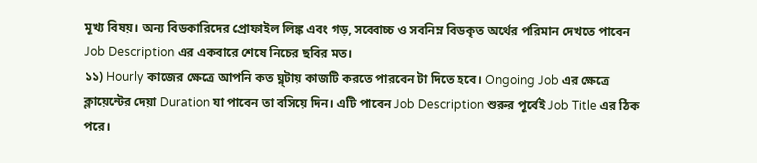মূখ্য বিষয়। অন্য বিডকারিদের প্রোফাইল লিঙ্ক এবং গড়, সব্বোচ্চ ও সবনিম্ন বিডকৃত অর্থের পরিমান দেখতে পাবেন Job Description এর একবারে শেষে নিচের ছবির মত।
১১) Hourly কাজের ক্ষেত্রে আপনি কত ঘ্ন্টায় কাজটি করতে পারবেন টা দিতে হবে। Ongoing Job এর ক্ষেত্রে ক্লায়েন্টের দেয়া Duration যা পাবেন তা বসিয়ে দিন। এটি পাবেন Job Description শুরুর পূর্বেই Job Title এর ঠিক পরে।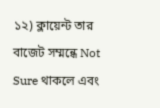১২) ক্লায়েন্ট তার বাজেট সম্মন্ধে Not Sure থাকলে এবং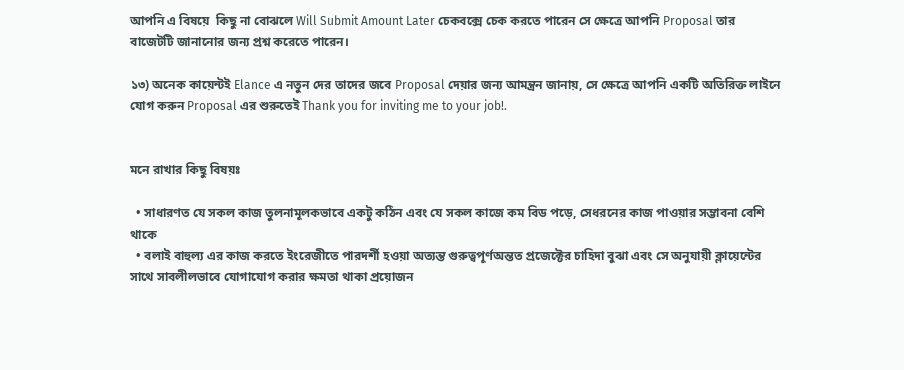আপনি এ বিষয়ে  কিছু না বোঝলে Will Submit Amount Later চেকবক্সে চেক করতে পারেন সে ক্ষেত্রে আপনি Proposal তার বাজেটটি জানানোর জন্য প্রশ্ন করেতে পারেন।

১৩) অনেক কায়েন্টই Elance এ নতুন দের তাদের জবে Proposal দেয়ার জন্য আমন্ত্রন জানায়, সে ক্ষেত্রে আপনি একটি অতিরিক্ত লাইনে যোগ করুন Proposal এর শুরুতেই Thank you for inviting me to your job!.


মনে রাখার কিছু বিষয়ঃ

  • সাধারণত যে সকল কাজ তুলনামূলকভাবে একটু কঠিন এবং যে সকল কাজে কম বিড পড়ে, সেধরনের কাজ পাওয়ার সম্ভাবনা বেশি থাকে
  • বলাই বাহুল্য এর কাজ করতে ইংরেজীতে পারদর্শী হওয়া অত্যন্ত গুরুত্বপূর্ণঅন্তত প্রজেক্টের চাহিদা বুঝা এবং সে অনুযায়ী ক্লায়েন্টের সাথে সাবলীলভাবে যোগাযোগ করার ক্ষমতা থাকা প্রয়োজন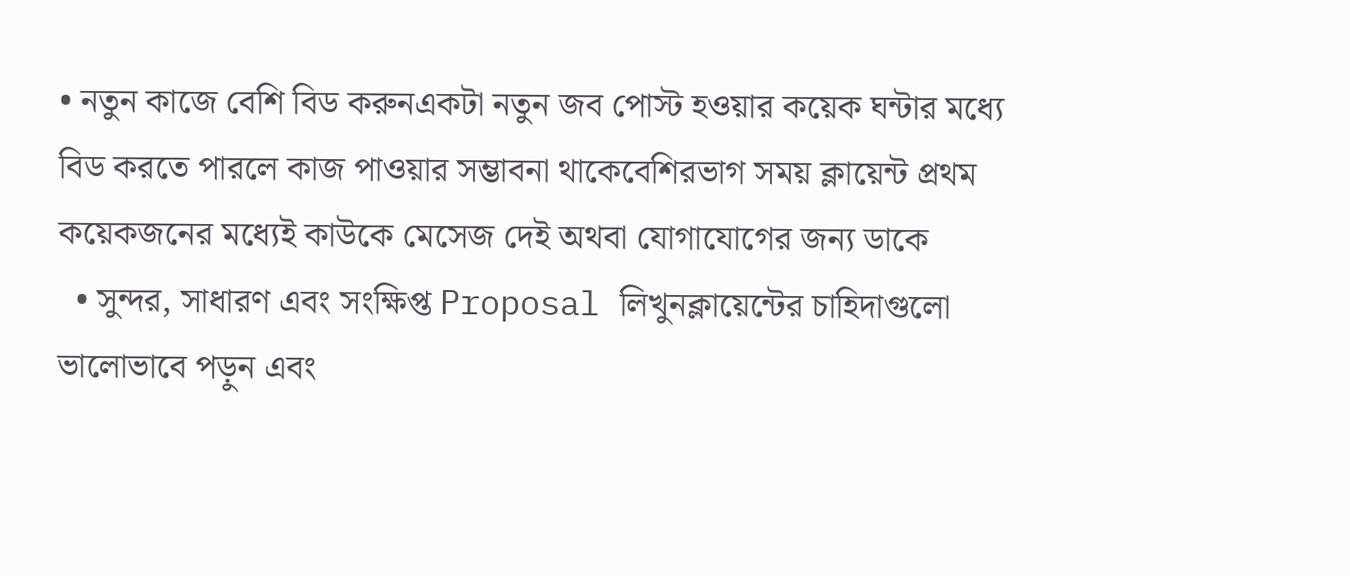• নতুন কাজে বেশি বিড করুনএকটা নতুন জব পোস্ট হওয়ার কয়েক ঘন্টার মধ্যে বিড করতে পারলে কাজ পাওয়ার সম্ভাবনা থাকেবেশিরভাগ সময় ক্লায়েন্ট প্রথম কয়েকজনের মধ্যেই কাউকে মেসেজ দেই অথবা যোগাযোগের জন্য ডাকে
  • সুন্দর, সাধারণ এবং সংক্ষিপ্ত Proposal লিখুনক্লায়েন্টের চাহিদাগুলো ভালোভাবে পড়ুন এবং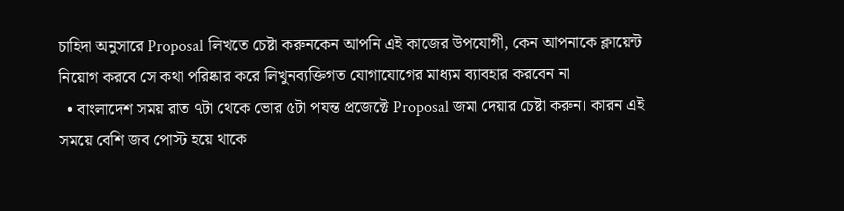চাহিদা অনুসারে Proposal লিখতে চেষ্টা করুনকেন আপনি এই কাজের উপযোগী, কেন আপনাকে ক্লায়েন্ট নিয়োগ করবে সে কথা পরিষ্কার করে লিখুনব্যক্তিগত যোগাযোগের মাধ্যম ব্যাবহার করবেন না
  • বাংলাদেশ সময় রাত ৭টা থেকে ভোর ৫টা পযন্ত প্রজেক্টে Proposal জমা দেয়ার চেষ্টা করুন। কারন এই সময়ে বেশি জব পোস্ট হয়ে থাকে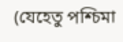(যেহেতু পশ্চিমা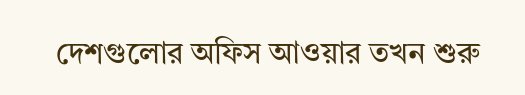দেশগুলোর অফিস আওয়ার তখন শুরু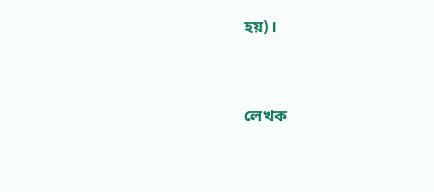হয়)।



লেখক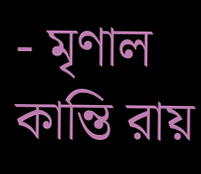- মৃণাল কান্তি রায়